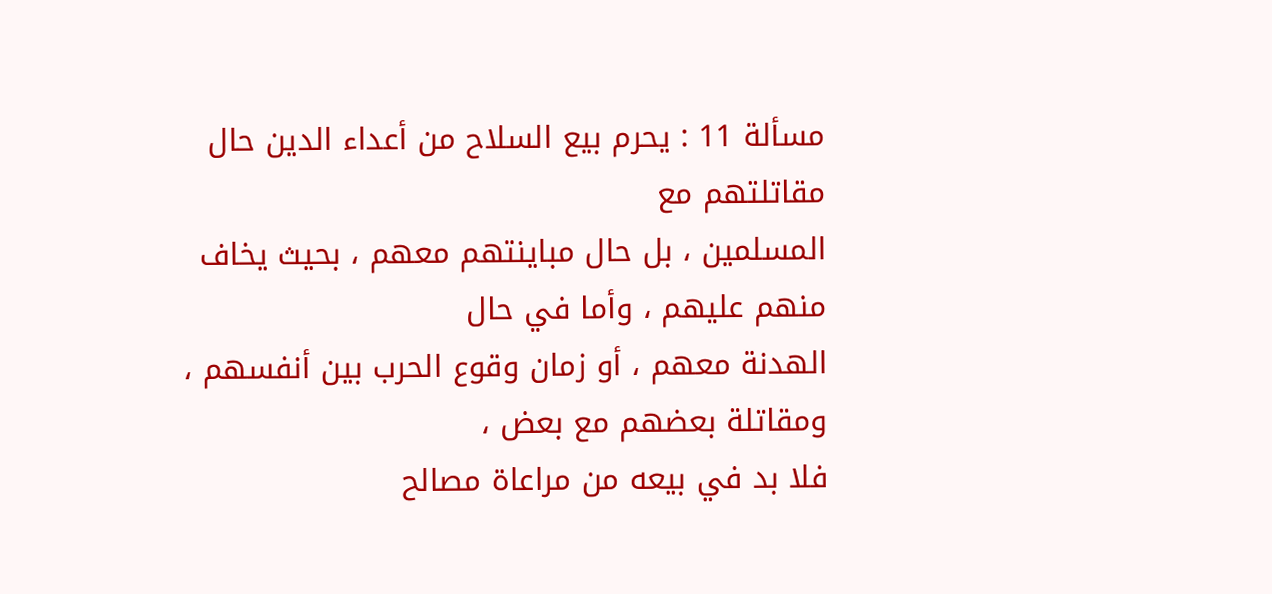مسألة 11 : يحرم بيع السلاح من أعداء الدين حال مقاتلتهم مع
المسلمين ، بل حال مباينتهم معهم ، بحيث يخاف منهم عليهم ، وأما في حال
الهدنة معهم ، أو زمان وقوع الحرب بين أنفسهم ، ومقاتلة بعضهم مع بعض ،
فلا بد في بيعه من مراعاة مصالح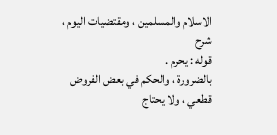الاسلام والمسلمين ، ومقتضيات اليوم ،
شرح
قوله : يحرم .
بالضرورة ، والحكم في بعض الفروض قطعي ، ولا يحتاج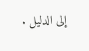إلى الدليل .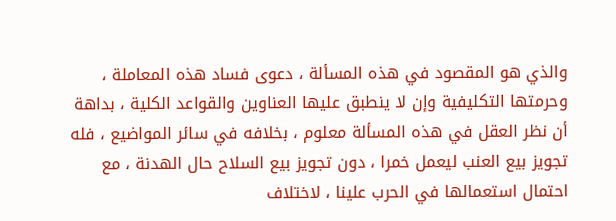والذي هو المقصود في هذه المسألة ، دعوى فساد هذه المعاملة ،
وحرمتها التكليفية وإن لا ينطبق عليها العناوين والقواعد الكلية ، بداهة
أن نظر العقل في هذه المسألة معلوم ، بخلافه في سائر المواضيع ، فله
تجويز بيع العنب ليعمل خمرا ، دون تجويز بيع السلاح حال الهدنة ، مع
احتمال استعمالها في الحرب علينا ، لاختلاف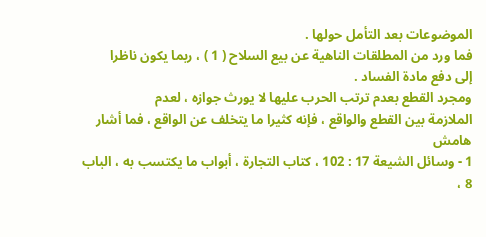الموضوعات بعد التأمل حولها .
فما ورد من المطلقات الناهية عن بيع السلاح ( 1 ) ، ربما يكون ناظرا
إلى دفع مادة الفساد .
ومجرد القطع بعدم ترتب الحرب عليها لا يورث جوازه ، لعدم
الملازمة بين القطع والواقع ، فإنه كثيرا ما يتخلف عن الواقع ، فما أشار
هامش
1 - وسائل الشيعة 17 : 102 ، كتاب التجارة ، أبواب ما يكتسب به ، الباب 8 ،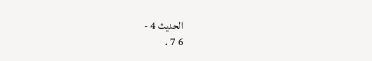الحديث 4 -
6 7 .